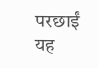परछाईं
यह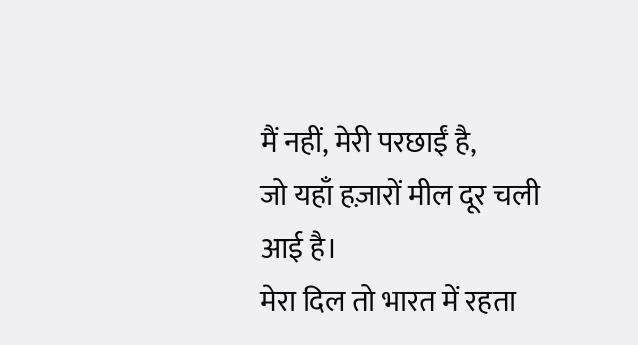मैं नहीं, मेरी परछाईं है,
जो यहाँ हज़ारों मील दूर चली आई है।
मेरा दिल तो भारत में रहता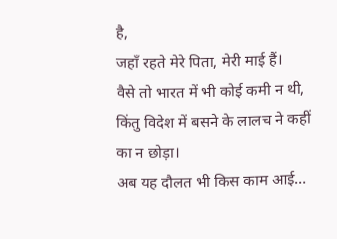है,
जहाँ रहते मेरे पिता, मेरी माई हैं।
वैसे तो भारत में भी कोई कमी न थी,
किंतु विदेश में बसने के लालच ने कहीं का न छोड़ा।
अब यह दौलत भी किस काम आई…